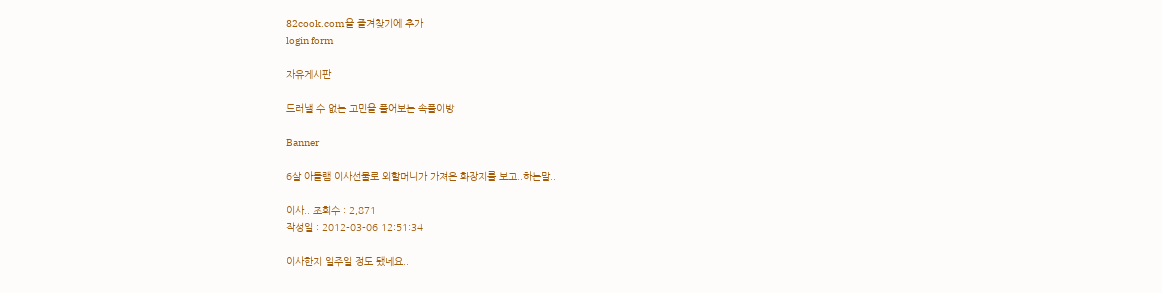82cook.com을 즐겨찾기에 추가
login form

자유게시판

드러낼 수 없는 고민을 풀어보는 속풀이방

Banner

6살 아들램 이사선물로 외할머니가 가져온 화장지를 보고..하는말..

이사.. 조회수 : 2,871
작성일 : 2012-03-06 12:51:34

이사한지 일주일 정도 됐네요..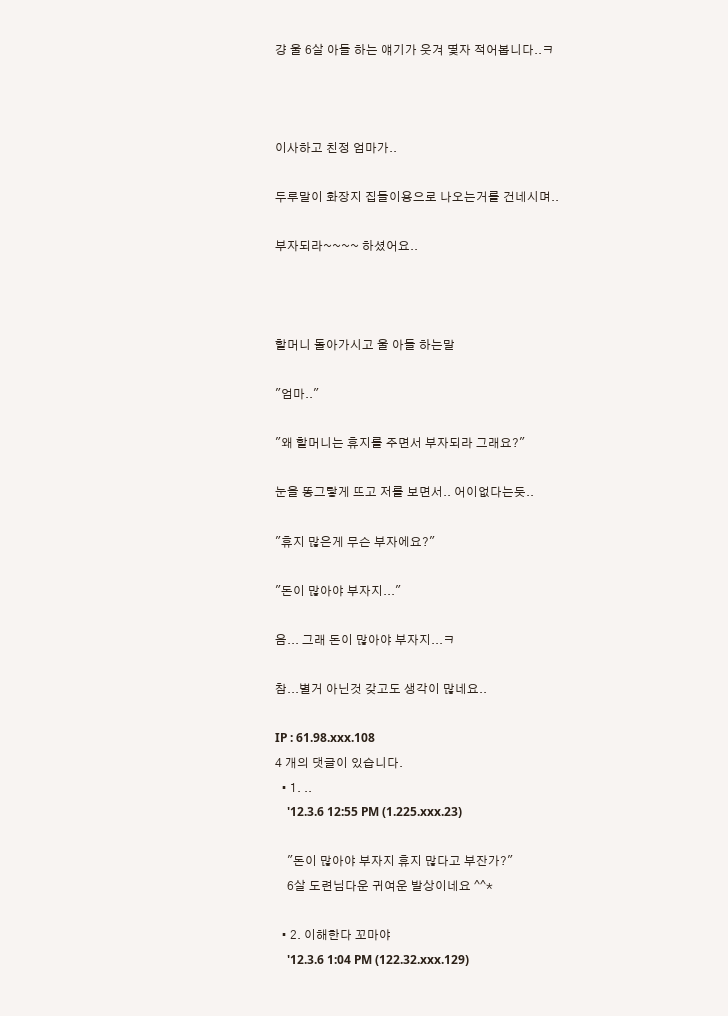걍 울 6살 아들 하는 얘기가 웃겨 몇자 적어봅니다..ㅋ



이사하고 친정 엄마가..

두루말이 화장지 집들이용으로 나오는거를 건네시며..

부자되라~~~~ 하셨어요..



할머니 돌아가시고 울 아들 하는말

"엄마.."

"왜 할머니는 휴지를 주면서 부자되라 그래요?"

눈을 똥그랗게 뜨고 저를 보면서.. 어이없다는듯..

"휴지 많은게 무슨 부자에요?"

"돈이 많아야 부자지..."

음... 그래 돈이 많아야 부자지...ㅋ

참...별거 아닌것 갖고도 생각이 많네요..

IP : 61.98.xxx.108
4 개의 댓글이 있습니다.
  • 1. ..
    '12.3.6 12:55 PM (1.225.xxx.23)

    "돈이 많아야 부자지 휴지 많다고 부잔가?"
    6살 도련님다운 귀여운 발상이네요 ^^*

  • 2. 이해한다 꼬마야
    '12.3.6 1:04 PM (122.32.xxx.129)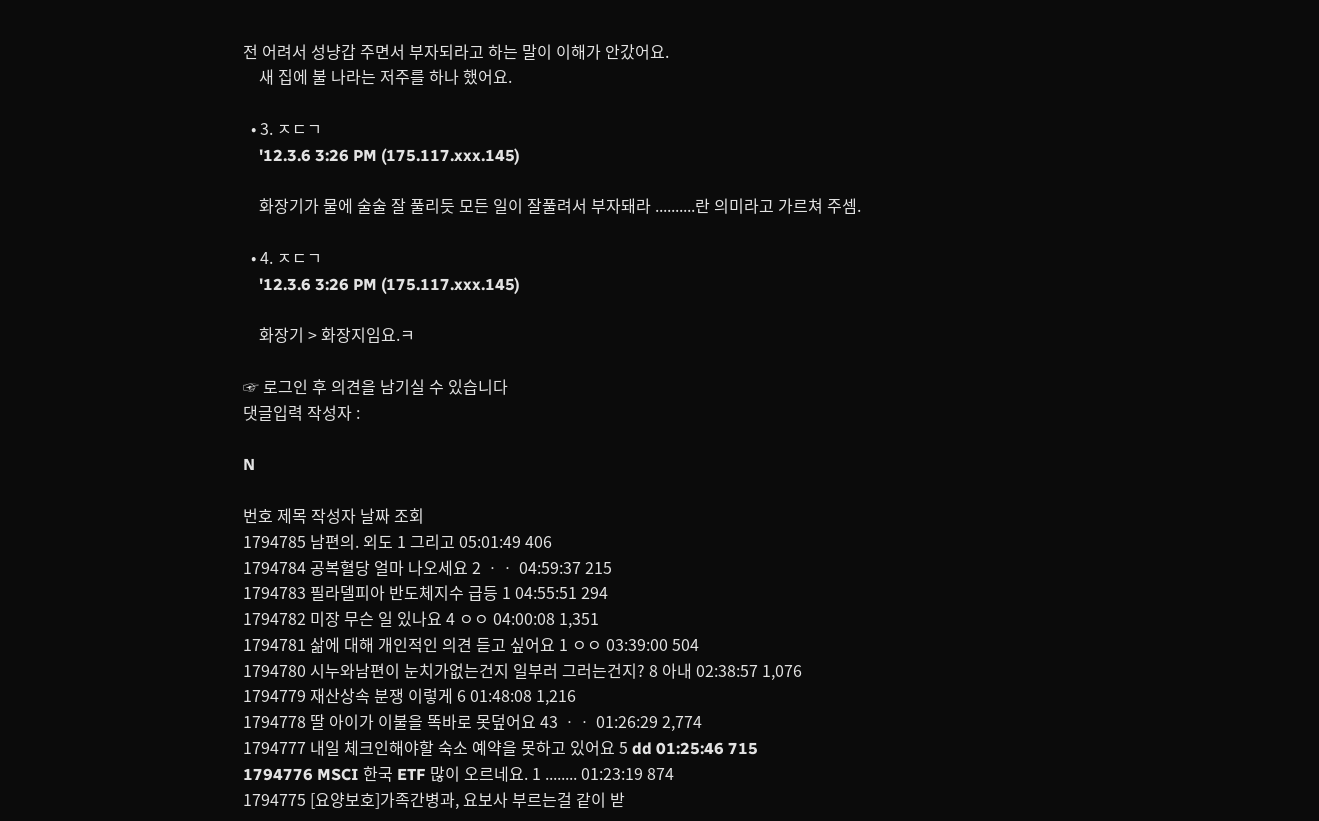전 어려서 성냥갑 주면서 부자되라고 하는 말이 이해가 안갔어요.
    새 집에 불 나라는 저주를 하나 했어요.

  • 3. ㅈㄷㄱ
    '12.3.6 3:26 PM (175.117.xxx.145)

    화장기가 물에 술술 잘 풀리듯 모든 일이 잘풀려서 부자돼라 ..........란 의미라고 가르쳐 주셈.

  • 4. ㅈㄷㄱ
    '12.3.6 3:26 PM (175.117.xxx.145)

    화장기 > 화장지임요.ㅋ

☞ 로그인 후 의견을 남기실 수 있습니다
댓글입력 작성자 :

N

번호 제목 작성자 날짜 조회
1794785 남편의. 외도 1 그리고 05:01:49 406
1794784 공복혈당 얼마 나오세요 2 ㆍㆍ 04:59:37 215
1794783 필라델피아 반도체지수 급등 1 04:55:51 294
1794782 미장 무슨 일 있나요 4 ㅇㅇ 04:00:08 1,351
1794781 삶에 대해 개인적인 의견 듣고 싶어요 1 ㅇㅇ 03:39:00 504
1794780 시누와남편이 눈치가없는건지 일부러 그러는건지? 8 아내 02:38:57 1,076
1794779 재산상속 분쟁 이렇게 6 01:48:08 1,216
1794778 딸 아이가 이불을 똑바로 못덮어요 43 ㆍㆍ 01:26:29 2,774
1794777 내일 체크인해야할 숙소 예약을 못하고 있어요 5 dd 01:25:46 715
1794776 MSCI 한국 ETF 많이 오르네요. 1 ........ 01:23:19 874
1794775 [요양보호]가족간병과, 요보사 부르는걸 같이 받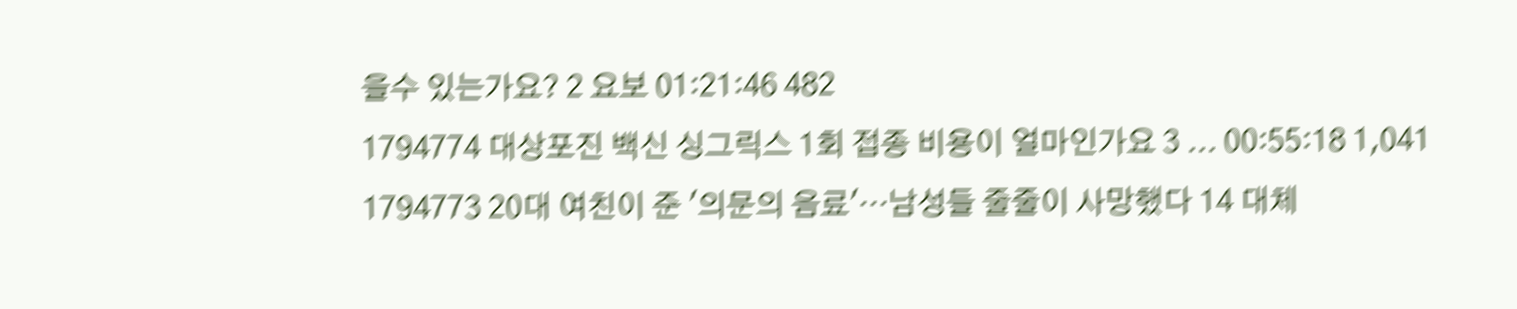을수 있는가요? 2 요보 01:21:46 482
1794774 대상포진 백신 싱그릭스 1회 접종 비용이 얼마인가요 3 ... 00:55:18 1,041
1794773 20대 여친이 준 '의문의 음료'…남성들 줄줄이 사망했다 14 대체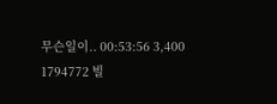무슨일이.. 00:53:56 3,400
1794772 빌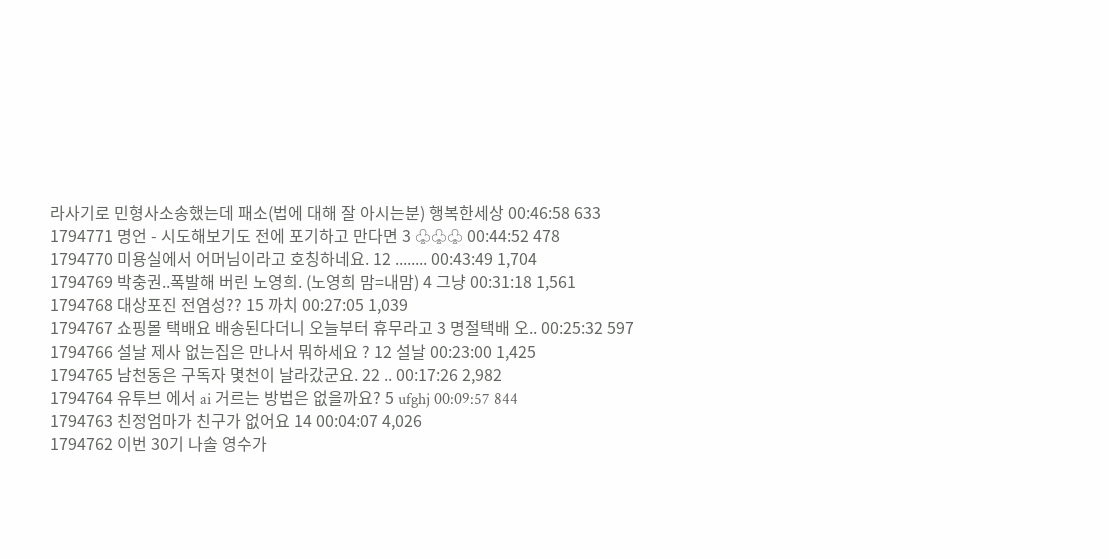라사기로 민형사소송했는데 패소(법에 대해 잘 아시는분) 행복한세상 00:46:58 633
1794771 명언 - 시도해보기도 전에 포기하고 만다면 3 ♧♧♧ 00:44:52 478
1794770 미용실에서 어머님이라고 호칭하네요. 12 ........ 00:43:49 1,704
1794769 박충권..폭발해 버린 노영희. (노영희 맘=내맘) 4 그냥 00:31:18 1,561
1794768 대상포진 전염성?? 15 까치 00:27:05 1,039
1794767 쇼핑몰 택배요 배송된다더니 오늘부터 휴무라고 3 명절택배 오.. 00:25:32 597
1794766 설날 제사 없는집은 만나서 뭐하세요 ? 12 설날 00:23:00 1,425
1794765 남천동은 구독자 몇천이 날라갔군요. 22 .. 00:17:26 2,982
1794764 유투브 에서 ai 거르는 방법은 없을까요? 5 ufghj 00:09:57 844
1794763 친정엄마가 친구가 없어요 14 00:04:07 4,026
1794762 이번 30기 나솔 영수가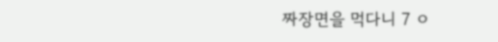짜장면을 먹다니 7 ㅇ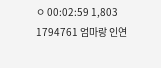ㅇ 00:02:59 1,803
1794761 엄마랑 인연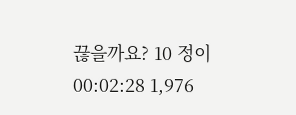끊을까요? 10 정이 00:02:28 1,976